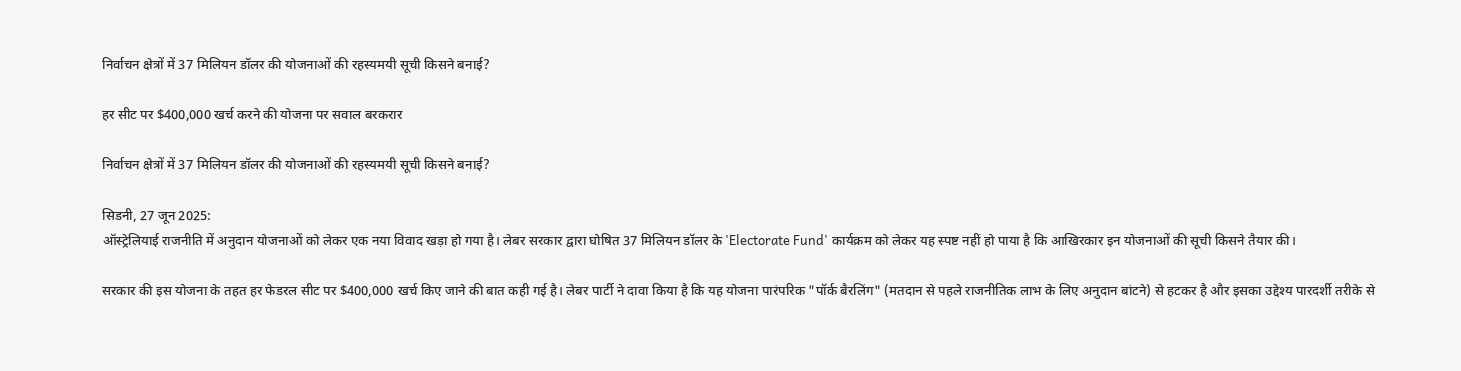निर्वाचन क्षेत्रों में 37 मिलियन डॉलर की योजनाओं की रहस्यमयी सूची किसने बनाई?

हर सीट पर $400,000 खर्च करने की योजना पर सवाल बरकरार

निर्वाचन क्षेत्रों में 37 मिलियन डॉलर की योजनाओं की रहस्यमयी सूची किसने बनाई?

सिडनी, 27 जून 2025:
ऑस्ट्रेलियाई राजनीति में अनुदान योजनाओं को लेकर एक नया विवाद खड़ा हो गया है। लेबर सरकार द्वारा घोषित 37 मिलियन डॉलर के 'Electorate Fund' कार्यक्रम को लेकर यह स्पष्ट नहीं हो पाया है कि आखिरकार इन योजनाओं की सूची किसने तैयार की।

सरकार की इस योजना के तहत हर फेडरल सीट पर $400,000 खर्च किए जाने की बात कही गई है। लेबर पार्टी ने दावा किया है कि यह योजना पारंपरिक "पॉर्क बैरलिंग" (मतदान से पहले राजनीतिक लाभ के लिए अनुदान बांटने) से हटकर है और इसका उद्देश्य पारदर्शी तरीके से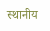स्थानीय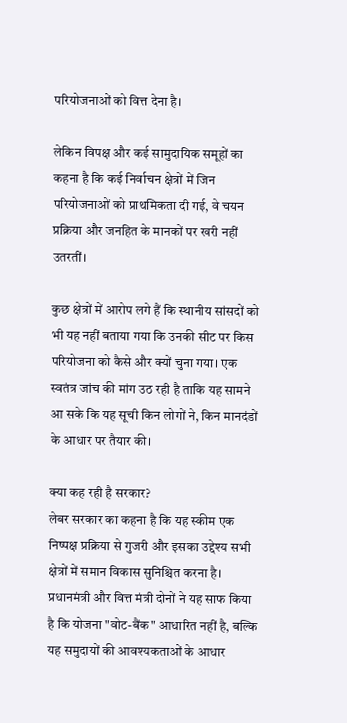परियोजनाओं को वित्त देना है।

लेकिन विपक्ष और कई सामुदायिक समूहों का कहना है कि कई निर्वाचन क्षेत्रों में जिन परियोजनाओं को प्राथमिकता दी गई, वे चयन प्रक्रिया और जनहित के मानकों पर खरी नहीं उतरतीं।

कुछ क्षेत्रों में आरोप लगे हैं कि स्थानीय सांसदों को भी यह नहीं बताया गया कि उनकी सीट पर किस परियोजना को कैसे और क्यों चुना गया। एक स्वतंत्र जांच की मांग उठ रही है ताकि यह सामने आ सके कि यह सूची किन लोगों ने, किन मानदंडों के आधार पर तैयार की।

क्या कह रही है सरकार?
लेबर सरकार का कहना है कि यह स्कीम एक निष्पक्ष प्रक्रिया से गुजरी और इसका उद्देश्य सभी क्षेत्रों में समान विकास सुनिश्चित करना है। प्रधानमंत्री और वित्त मंत्री दोनों ने यह साफ किया है कि योजना "वोट-बैंक" आधारित नहीं है, बल्कि यह समुदायों की आवश्यकताओं के आधार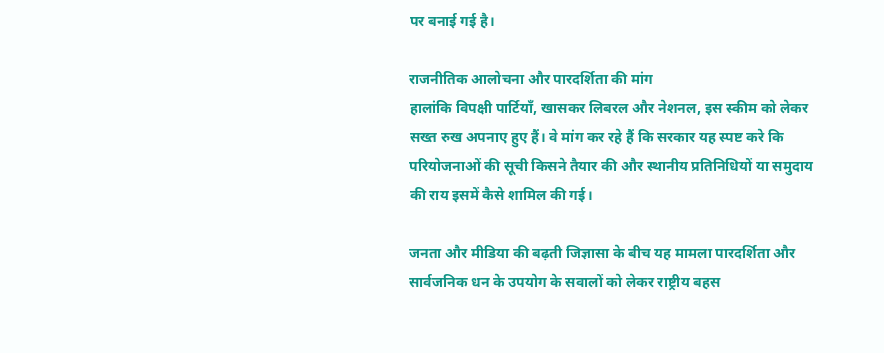पर बनाई गई है।

राजनीतिक आलोचना और पारदर्शिता की मांग
हालांकि विपक्षी पार्टियाँ, खासकर लिबरल और नेशनल, इस स्कीम को लेकर सख्त रुख अपनाए हुए हैं। वे मांग कर रहे हैं कि सरकार यह स्पष्ट करे कि परियोजनाओं की सूची किसने तैयार की और स्थानीय प्रतिनिधियों या समुदाय की राय इसमें कैसे शामिल की गई।

जनता और मीडिया की बढ़ती जिज्ञासा के बीच यह मामला पारदर्शिता और सार्वजनिक धन के उपयोग के सवालों को लेकर राष्ट्रीय बहस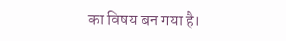का विषय बन गया है।